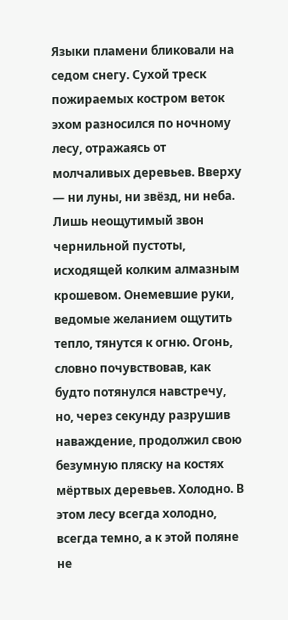Языки пламени бликовали на седом снегу. Сухой треск пожираемых костром веток эхом разносился по ночному лесу, отражаясь от молчаливых деревьев. Вверху — ни луны, ни звёзд, ни неба. Лишь неощутимый звон чернильной пустоты, исходящей колким алмазным крошевом. Онемевшие руки, ведомые желанием ощутить тепло, тянутся к огню. Огонь, словно почувствовав, как будто потянулся навстречу, но, через секунду разрушив наваждение, продолжил свою безумную пляску на костях мёртвых деревьев. Холодно. В этом лесу всегда холодно, всегда темно, а к этой поляне не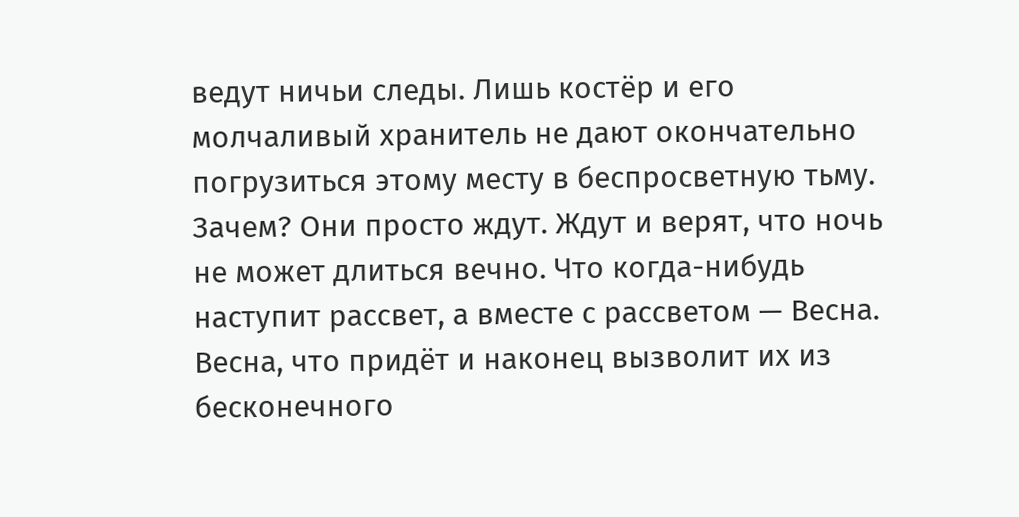ведут ничьи следы. Лишь костёр и его молчаливый хранитель не дают окончательно погрузиться этому месту в беспросветную тьму. Зачем? Они просто ждут. Ждут и верят, что ночь не может длиться вечно. Что когда-нибудь наступит рассвет, а вместе с рассветом — Весна. Весна, что придёт и наконец вызволит их из бесконечного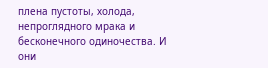плена пустоты, холода, непроглядного мрака и бесконечного одиночества. И они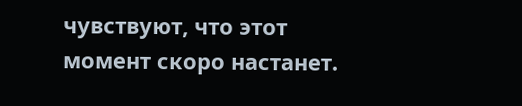чувствуют, что этот момент скоро настанет.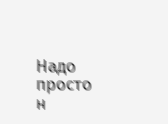Надо просто н